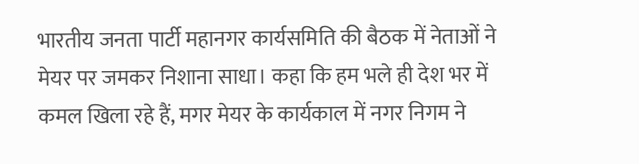भारतीय जनता पार्टी महानगर कार्यसमिति की बैठक में नेताओं ने मेयर पर जमकर निशाना साधा। कहा कि हम भले ही देश भर में कमल खिला रहे हैं, मगर मेयर के कार्यकाल में नगर निगम ने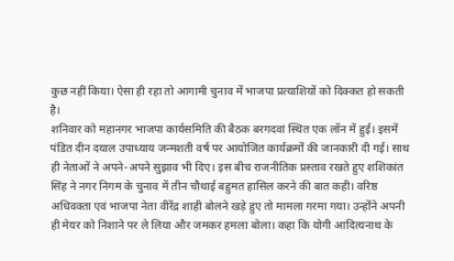कुछ नहीं किया। ऐसा ही रहा तो आगामी चुनाव में भाजपा प्रत्याशियों को दिक्कत हो सकती है।
शनिवार को महानगर भाजपा कार्यसमिति की बैठक बरगदवां स्थित एक लॉन में हुई। इसमें पंडित दीन दयाल उपाध्याय जन्मशती वर्ष पर आयोजित कार्यक्रमों की जानकारी दी गई। साथ ही नेताओं ने अपने-अपने सुझाव भी दिए। इस बीच राजनीतिक प्रस्ताव रखते हुए शशिकांत सिंह ने नगर निगम के चुनाव में तीन चौथाई बहुमत हासिल करने की बात कही। वरिष्ठ अधिवक्ता एवं भाजपा नेता वीरेंद्र शाही बोलने खड़े हुए तो मामला गरमा गया। उन्होंने अपनी ही मेयर को निशाने पर ले लिया और जमकर हमला बोला। कहा कि योगी आदित्यनाथ के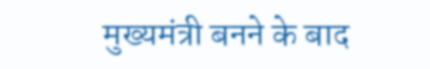मुख्यमंत्री बनने के बाद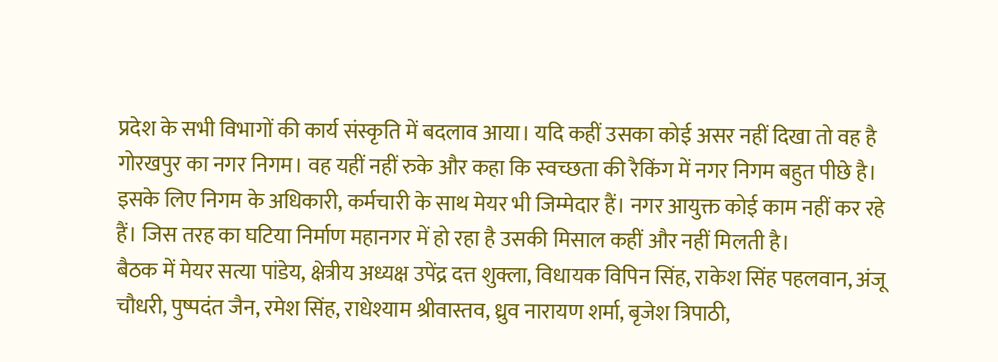प्रदेश के सभी विभागों की कार्य संस्कृति में बदलाव आया। यदि कहीं उसका कोई असर नहीं दिखा तो वह है गोरखपुर का नगर निगम। वह यहीं नहीं रुके और कहा कि स्वच्छता की रैकिंग में नगर निगम बहुत पीछे है। इसके लिए निगम के अधिकारी, कर्मचारी के साथ मेयर भी जिम्मेदार हैं। नगर आयुक्त कोई काम नहीं कर रहे हैं। जिस तरह का घटिया निर्माण महानगर में हो रहा है उसकी मिसाल कहीं और नहीं मिलती है।
बैठक में मेयर सत्या पांडेय, क्षेत्रीय अध्यक्ष उपेंद्र दत्त शुक्ला, विधायक विपिन सिंह, राकेश सिंह पहलवान, अंजू चौधरी, पुष्पदंत जैन, रमेश सिंह, राधेश्याम श्रीवास्तव, ध्रुव नारायण शर्मा, बृजेश त्रिपाठी,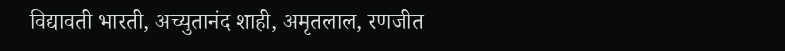विद्यावती भारती, अच्युतानंद शाही, अमृतलाल, रणजीत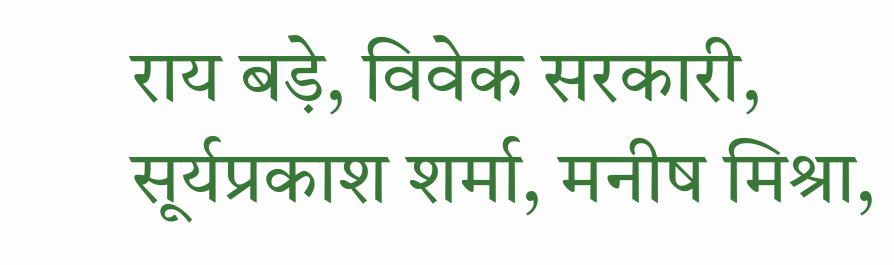राय बड़े, विवेक सरकारी, सूर्यप्रकाश शर्मा, मनीष मिश्रा,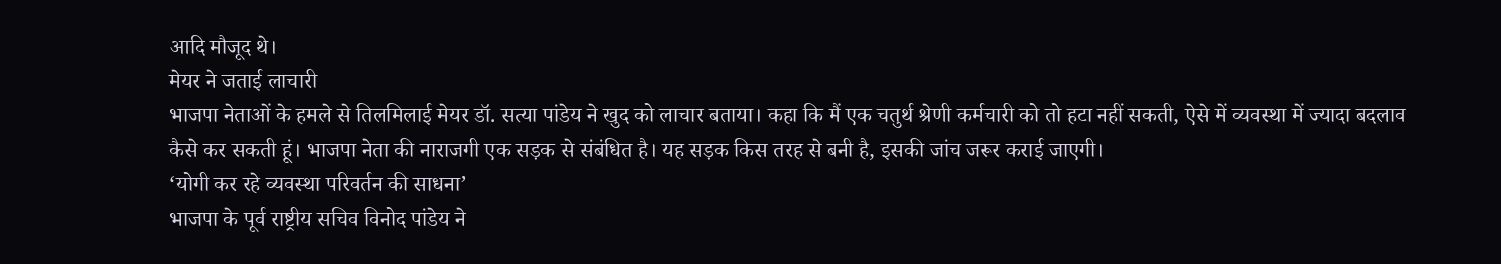आदि मौजूद थे।
मेयर ने जताई लाचारी
भाजपा नेताओं के हमले से तिलमिलाई मेयर डॉ. सत्या पांडेय ने खुद को लाचार बताया। कहा कि मैं एक चतुर्थ श्रेणी कर्मचारी को तो हटा नहीं सकती, ऐसे में व्यवस्था में ज्यादा बदलाव कैसे कर सकती हूं। भाजपा नेता की नाराजगी एक सड़क से संबंधित है। यह सड़क किस तरह से बनी है, इसकी जांच जरूर कराई जाएगी।
‘योगी कर रहे व्यवस्था परिवर्तन की साधना’
भाजपा के पूर्व राष्ट्रीय सचिव विनोद पांडेय ने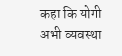कहा कि योगी अभी व्यवस्था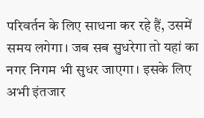परिवर्तन के लिए साधना कर रहे हैं, उसमें समय लगेगा। जब सब सुधरेगा तो यहां का नगर निगम भी सुधर जाएगा। इसके लिए अभी इंतजार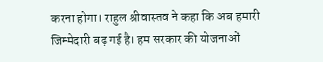करना होगा। राहुल श्रीवास्तव ने कहा कि अब हमारी जिम्मेदारी बढ़ गई है। हम सरकार की योजनाओं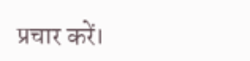प्रचार करें।